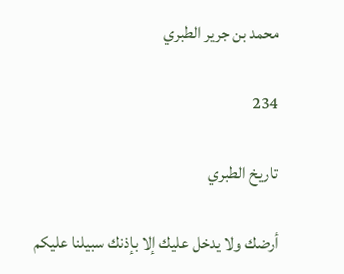محمد بن جرير الطبري

234

تاريخ الطبري

أرضك ولا يدخل عليك إلا بإذنك سبيلنا عليكم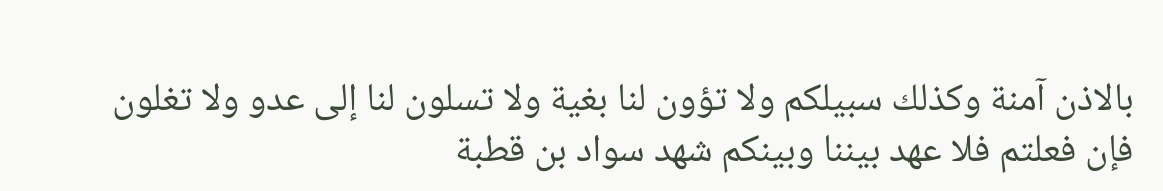بالاذن آمنة وكذلك سبيلكم ولا تؤون لنا بغية ولا تسلون لنا إلى عدو ولا تغلون فإن فعلتم فلا عهد بيننا وبينكم شهد سواد بن قطبة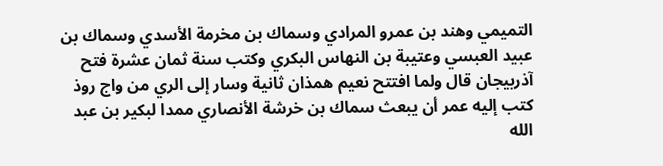التميمي وهند بن عمرو المرادي وسماك بن مخرمة الأسدي وسماك بن عبيد العبسي وعتيبة بن النهاس البكري وكتب سنة ثمان عشرة فتح آذربيجان قال ولما افتتح نعيم همذان ثانية وسار إلى الري من واج روذ كتب إليه عمر أن يبعث سماك بن خرشة الأنصاري ممدا لبكير بن عبد الله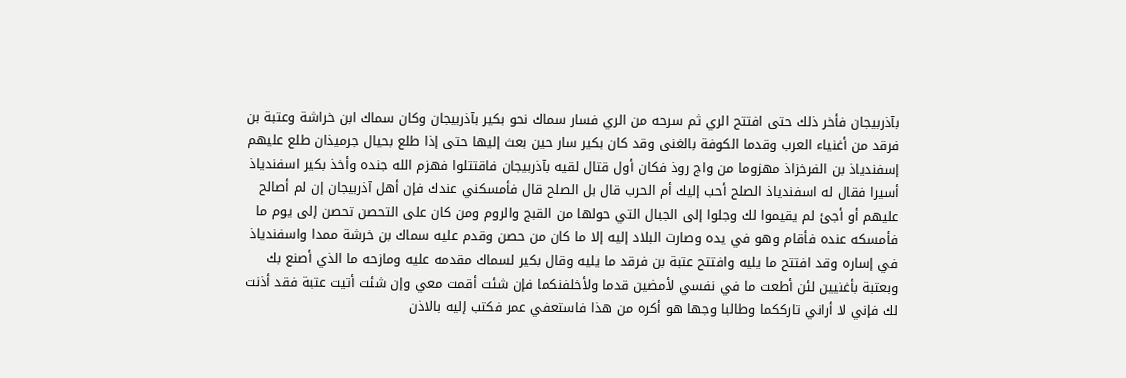بآذربيجان فأخر ذلك حتى افتتح الري ثم سرحه من الري فسار سماك نحو بكير بآذربيجان وكان سماك ابن خراشة وعتبة بن فرقد من أغنياء العرب وقدما الكوفة بالغنى وقد كان بكير سار حين بعث إليها حتى إذا طلع بحيال جرميذان طلع عليهم إسفندياذ بن الفرخزاذ مهزوما من واج روذ فكان أول قتال لقيه بآذربيجان فاقتتلوا فهزم الله جنده وأخذ بكير اسفندياذ أسيرا فقال له اسفندياذ الصلح أحب إليك أم الحرب قال بل الصلح قال فأمسكني عندك فإن أهل آذربيجان إن لم أصالح عليهم أو أجئ لم يقيموا لك وجلوا إلى الجبال التي حولها من القبج والروم ومن كان على التحصن تحصن إلى يوم ما فأمسكه عنده فأقام وهو في يده وصارت البلاد إليه إلا ما كان من حصن وقدم عليه سماك بن خرشة ممدا واسفندياذ في إساره وقد افتتح ما يليه وافتتح عتبة بن فرقد ما يليه وقال بكير لسماك مقدمه عليه ومازحه ما الذي أصنع بك وبعتبة بأغنيين لئن أطعت ما في نفسي لأمضين قدما ولأخلفنكما فإن شئت أقمت معي وإن شئت أتيت عتبة فقد أذنت لك فإني لا أراني تارككما وطالبا وجها هو أكره من هذا فاستعفي عمر فكتب إليه بالاذن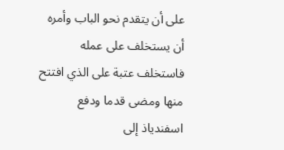على أن يتقدم نحو الباب وأمره أن يستخلف على عمله فاستخلف عتبة على الذي افتتح منها ومضى قدما ودفع اسفندياذ إلى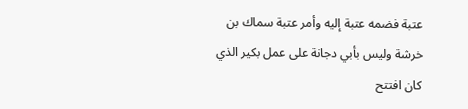عتبة فضمه عتبة إليه وأمر عتبة سماك بن خرشة وليس بأبي دجانة على عمل بكير الذي كان افتتح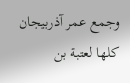وجمع عمر آذربيجان كلها لعتبة بن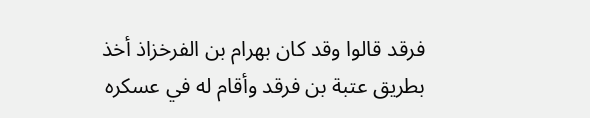فرقد قالوا وقد كان بهرام بن الفرخزاذ أخذ بطريق عتبة بن فرقد وأقام له في عسكره